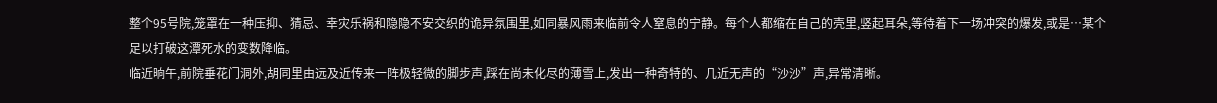整个95号院,笼罩在一种压抑、猜忌、幸灾乐祸和隐隐不安交织的诡异氛围里,如同暴风雨来临前令人窒息的宁静。每个人都缩在自己的壳里,竖起耳朵,等待着下一场冲突的爆发,或是…某个足以打破这潭死水的变数降临。
临近晌午,前院垂花门洞外,胡同里由远及近传来一阵极轻微的脚步声,踩在尚未化尽的薄雪上,发出一种奇特的、几近无声的“沙沙”声,异常清晰。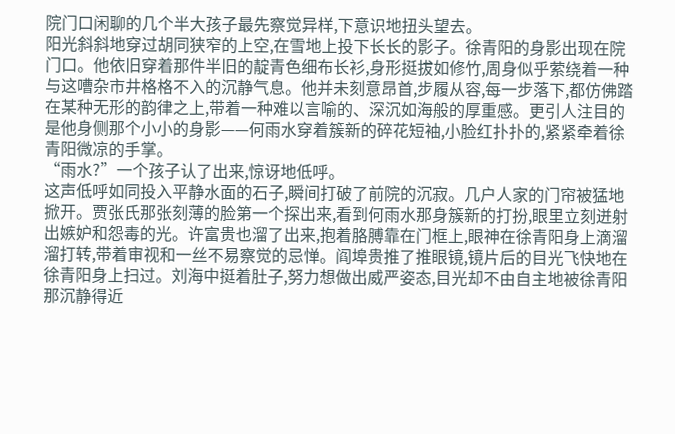院门口闲聊的几个半大孩子最先察觉异样,下意识地扭头望去。
阳光斜斜地穿过胡同狭窄的上空,在雪地上投下长长的影子。徐青阳的身影出现在院门口。他依旧穿着那件半旧的靛青色细布长衫,身形挺拔如修竹,周身似乎萦绕着一种与这嘈杂市井格格不入的沉静气息。他并未刻意昂首,步履从容,每一步落下,都仿佛踏在某种无形的韵律之上,带着一种难以言喻的、深沉如海般的厚重感。更引人注目的是他身侧那个小小的身影——何雨水穿着簇新的碎花短袖,小脸红扑扑的,紧紧牵着徐青阳微凉的手掌。
“雨水?”一个孩子认了出来,惊讶地低呼。
这声低呼如同投入平静水面的石子,瞬间打破了前院的沉寂。几户人家的门帘被猛地掀开。贾张氏那张刻薄的脸第一个探出来,看到何雨水那身簇新的打扮,眼里立刻迸射出嫉妒和怨毒的光。许富贵也溜了出来,抱着胳膊靠在门框上,眼神在徐青阳身上滴溜溜打转,带着审视和一丝不易察觉的忌惮。阎埠贵推了推眼镜,镜片后的目光飞快地在徐青阳身上扫过。刘海中挺着肚子,努力想做出威严姿态,目光却不由自主地被徐青阳那沉静得近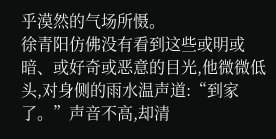乎漠然的气场所慑。
徐青阳仿佛没有看到这些或明或暗、或好奇或恶意的目光,他微微低头,对身侧的雨水温声道:“到家了。”声音不高,却清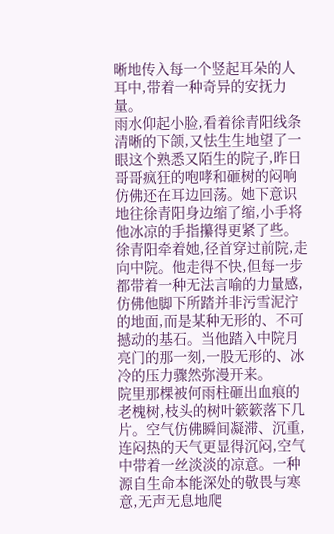晰地传入每一个竖起耳朵的人耳中,带着一种奇异的安抚力量。
雨水仰起小脸,看着徐青阳线条清晰的下颌,又怯生生地望了一眼这个熟悉又陌生的院子,昨日哥哥疯狂的咆哮和砸树的闷响仿佛还在耳边回荡。她下意识地往徐青阳身边缩了缩,小手将他冰凉的手指攥得更紧了些。
徐青阳牵着她,径首穿过前院,走向中院。他走得不快,但每一步都带着一种无法言喻的力量感,仿佛他脚下所踏并非污雪泥泞的地面,而是某种无形的、不可撼动的基石。当他踏入中院月亮门的那一刻,一股无形的、冰冷的压力骤然弥漫开来。
院里那棵被何雨柱砸出血痕的老槐树,枝头的树叶簌簌落下几片。空气仿佛瞬间凝滞、沉重,连闷热的天气更显得沉闷,空气中带着一丝淡淡的凉意。一种源自生命本能深处的敬畏与寒意,无声无息地爬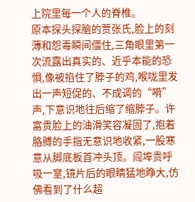上院里每一个人的脊椎。
原本探头探脑的贾张氏,脸上的刻薄和怨毒瞬间僵住,三角眼里第一次流露出真实的、近乎本能的恐惧,像被掐住了脖子的鸡,喉咙里发出一声短促的、不成调的“嗬”声,下意识地往后缩了缩脖子。许富贵脸上的油滑笑容凝固了,抱着胳膊的手指无意识地收紧,一股寒意从脚底板首冲头顶。阎埠贵呼吸一窒,镜片后的眼睛猛地睁大,仿佛看到了什么超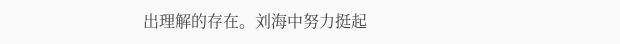出理解的存在。刘海中努力挺起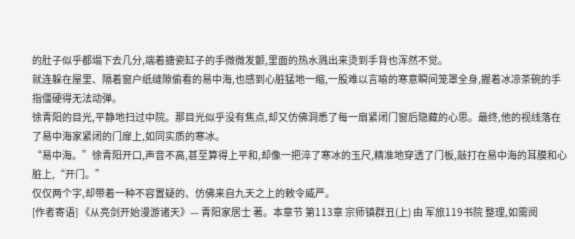的肚子似乎都塌下去几分,端着搪瓷缸子的手微微发颤,里面的热水溅出来烫到手背也浑然不觉。
就连躲在屋里、隔着窗户纸缝隙偷看的易中海,也感到心脏猛地一缩,一股难以言喻的寒意瞬间笼罩全身,握着冰凉茶碗的手指僵硬得无法动弹。
徐青阳的目光,平静地扫过中院。那目光似乎没有焦点,却又仿佛洞悉了每一扇紧闭门窗后隐藏的心思。最终,他的视线落在了易中海家紧闭的门扉上,如同实质的寒冰。
“易中海。”徐青阳开口,声音不高,甚至算得上平和,却像一把淬了寒冰的玉尺,精准地穿透了门板,敲打在易中海的耳膜和心脏上,“开门。”
仅仅两个字,却带着一种不容置疑的、仿佛来自九天之上的敕令威严。
[作者寄语] 《从亮剑开始漫游诸天》— 青阳家居士 著。本章节 第113章 宗师镇群丑(上) 由 军旅119书院 整理,如需阅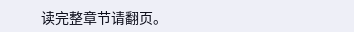读完整章节请翻页。